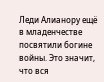Леди Алианору ещё в младенчестве посвятили богине войны. Это значит, что вся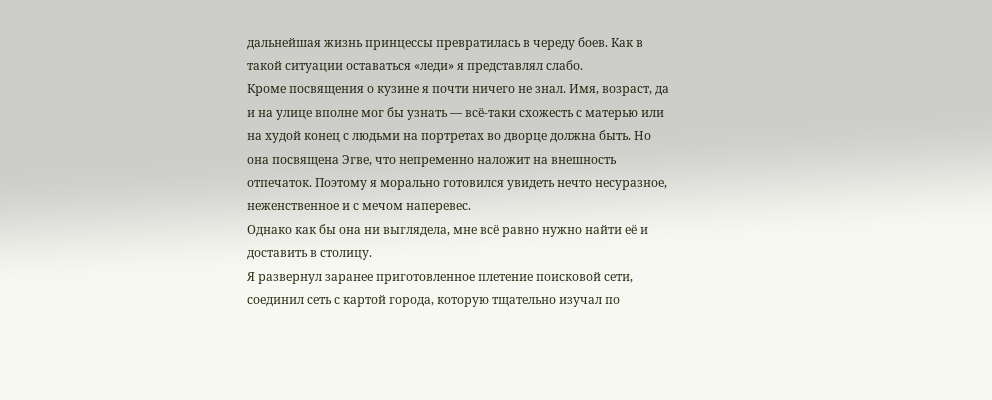дальнейшая жизнь принцессы превратилась в череду боев. Как в такой ситуации оставаться «леди» я представлял слабо.
Кроме посвящения о кузине я почти ничего не знал. Имя, возраст, да и на улице вполне мог бы узнать — всё-таки схожесть с матерью или на худой конец с людьми на портретах во дворце должна быть. Но она посвящена Эгве, что непременно наложит на внешность отпечаток. Поэтому я морально готовился увидеть нечто несуразное, неженственное и с мечом наперевес.
Однако как бы она ни выглядела, мне всё равно нужно найти её и доставить в столицу.
Я развернул заранее приготовленное плетение поисковой сети, соединил сеть с картой города, которую тщательно изучал по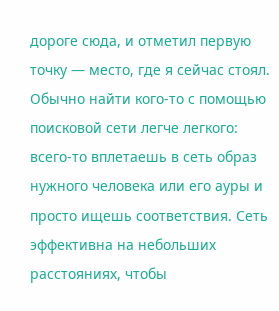дороге сюда, и отметил первую точку — место, где я сейчас стоял.
Обычно найти кого-то с помощью поисковой сети легче легкого: всего-то вплетаешь в сеть образ нужного человека или его ауры и просто ищешь соответствия. Сеть эффективна на небольших расстояниях, чтобы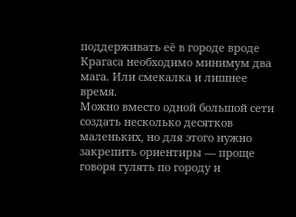поддерживать её в городе вроде Крагаса необходимо минимум два мага. Или смекалка и лишнее время.
Можно вместо одной большой сети создать несколько десятков маленьких, но для этого нужно закрепить ориентиры — проще говоря гулять по городу и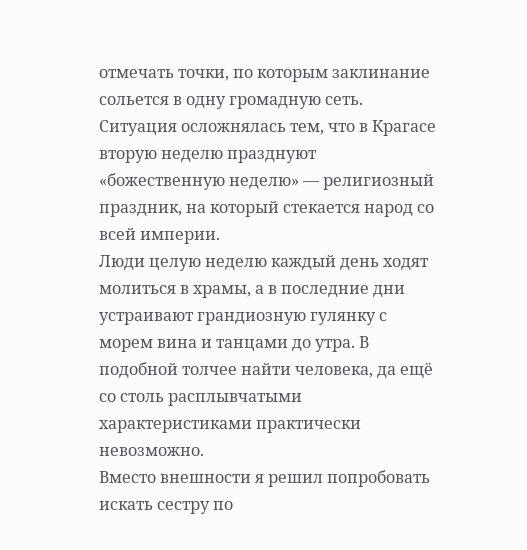отмечать точки, по которым заклинание сольется в одну громадную сеть.
Ситуация осложнялась тем, что в Крагасе вторую неделю празднуют «божественную неделю» — религиозный праздник, на который стекается народ со всей империи.
Люди целую неделю каждый день ходят молиться в храмы, а в последние дни устраивают грандиозную гулянку с морем вина и танцами до утра. В подобной толчее найти человека, да ещё со столь расплывчатыми характеристиками практически невозможно.
Вместо внешности я решил попробовать искать сестру по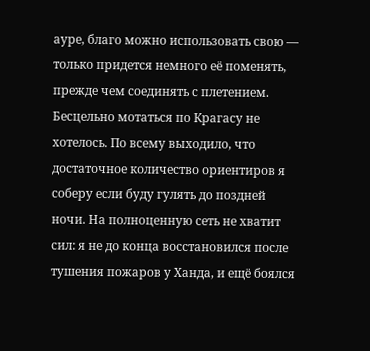ауре, благо можно использовать свою — только придется немного её поменять, прежде чем соединять с плетением.
Бесцельно мотаться по Крагасу не хотелось. По всему выходило, что достаточное количество ориентиров я соберу если буду гулять до поздней ночи. На полноценную сеть не хватит сил: я не до конца восстановился после тушения пожаров у Ханда, и ещё боялся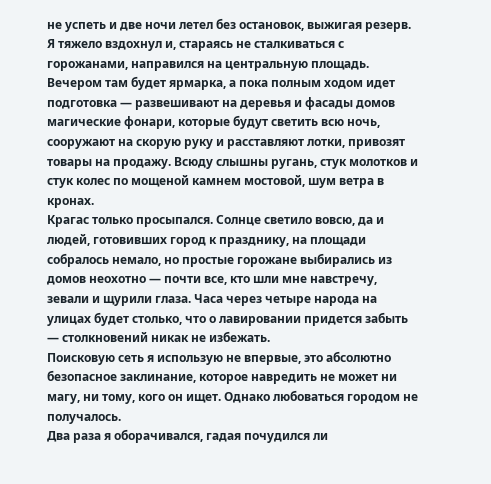не успеть и две ночи летел без остановок, выжигая резерв.
Я тяжело вздохнул и, стараясь не сталкиваться с горожанами, направился на центральную площадь. Вечером там будет ярмарка, а пока полным ходом идет подготовка — развешивают на деревья и фасады домов магические фонари, которые будут светить всю ночь, сооружают на скорую руку и расставляют лотки, привозят товары на продажу. Всюду слышны ругань, стук молотков и стук колес по мощеной камнем мостовой, шум ветра в кронах.
Крагас только просыпался. Солнце светило вовсю, да и людей, готовивших город к празднику, на площади собралось немало, но простые горожане выбирались из домов неохотно — почти все, кто шли мне навстречу, зевали и щурили глаза. Часа через четыре народа на улицах будет столько, что о лавировании придется забыть — столкновений никак не избежать.
Поисковую сеть я использую не впервые, это абсолютно безопасное заклинание, которое навредить не может ни магу, ни тому, кого он ищет. Однако любоваться городом не получалось.
Два раза я оборачивался, гадая почудился ли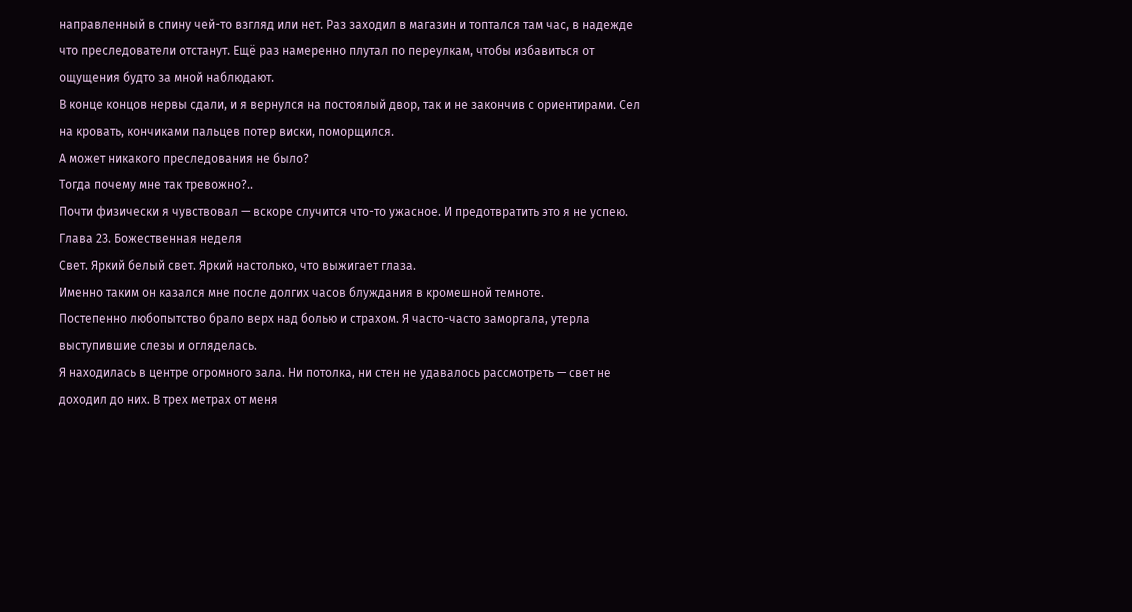направленный в спину чей-то взгляд или нет. Раз заходил в магазин и топтался там час, в надежде что преследователи отстанут. Ещё раз намеренно плутал по переулкам, чтобы избавиться от ощущения будто за мной наблюдают.
В конце концов нервы сдали, и я вернулся на постоялый двор, так и не закончив с ориентирами. Сел на кровать, кончиками пальцев потер виски, поморщился.
А может никакого преследования не было?
Тогда почему мне так тревожно?..
Почти физически я чувствовал — вскоре случится что-то ужасное. И предотвратить это я не успею.
Глава 23. Божественная неделя
Свет. Яркий белый свет. Яркий настолько, что выжигает глаза.
Именно таким он казался мне после долгих часов блуждания в кромешной темноте.
Постепенно любопытство брало верх над болью и страхом. Я часто-часто заморгала, утерла выступившие слезы и огляделась.
Я находилась в центре огромного зала. Ни потолка, ни стен не удавалось рассмотреть — свет не доходил до них. В трех метрах от меня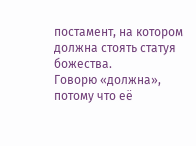постамент, на котором должна стоять статуя божества.
Говорю «должна», потому что её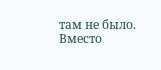там не было. Вместо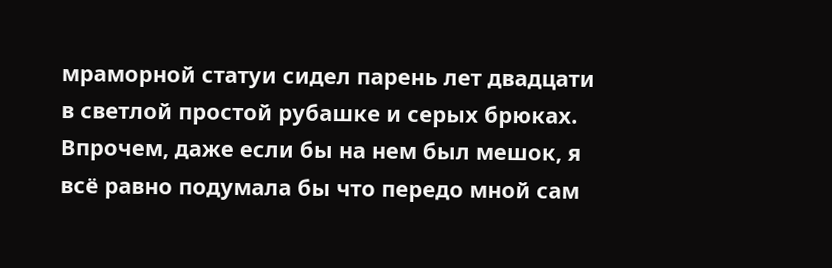мраморной статуи сидел парень лет двадцати в светлой простой рубашке и серых брюках. Впрочем, даже если бы на нем был мешок, я всё равно подумала бы что передо мной сам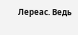Лереас. Ведь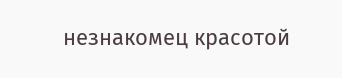незнакомец красотой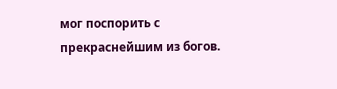мог поспорить с прекраснейшим из богов.